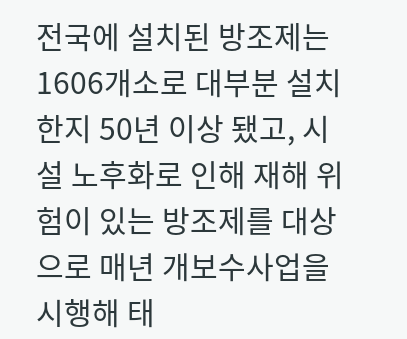전국에 설치된 방조제는 1606개소로 대부분 설치한지 50년 이상 됐고, 시설 노후화로 인해 재해 위험이 있는 방조제를 대상으로 매년 개보수사업을 시행해 태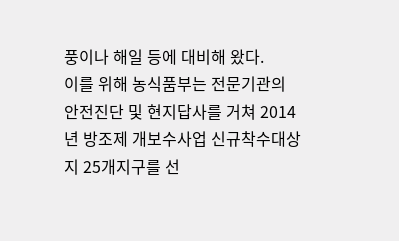풍이나 해일 등에 대비해 왔다.
이를 위해 농식품부는 전문기관의 안전진단 및 현지답사를 거쳐 2014년 방조제 개보수사업 신규착수대상지 25개지구를 선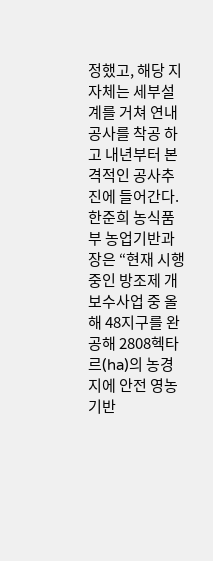정했고, 해당 지자체는 세부설계를 거쳐 연내 공사를 착공 하고 내년부터 본격적인 공사추진에 들어간다.
한준희 농식품부 농업기반과장은 “현재 시행중인 방조제 개보수사업 중 올해 48지구를 완공해 2808헥타르(ha)의 농경지에 안전 영농 기반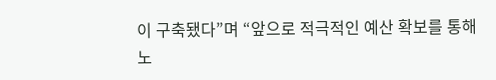이 구축됐다”며 “앞으로 적극적인 예산 확보를 통해 노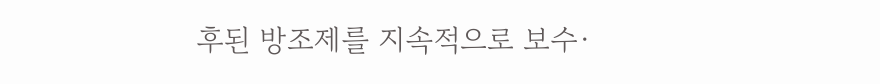후된 방조제를 지속적으로 보수·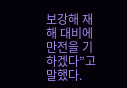보강해 재해 대비에 만전을 기하겠다”고 말했다.